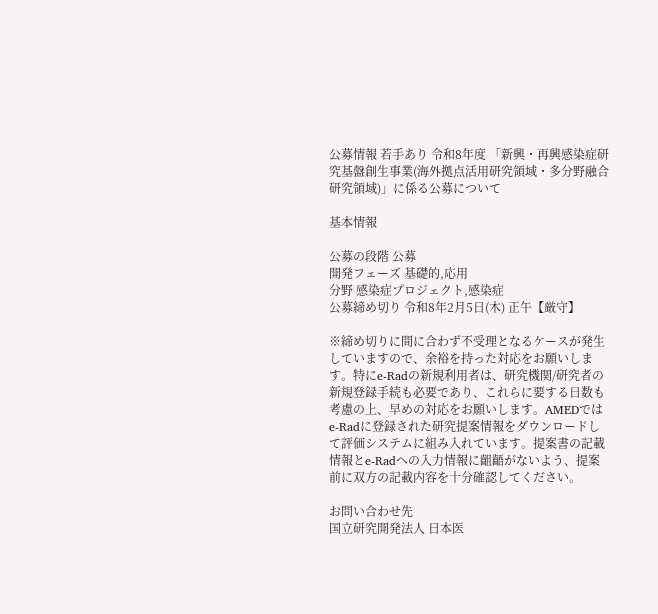公募情報 若手あり 令和8年度 「新興・再興感染症研究基盤創生事業(海外拠点活用研究領域・多分野融合研究領域)」に係る公募について

基本情報

公募の段階 公募
開発フェーズ 基礎的,応用
分野 感染症プロジェクト,感染症
公募締め切り 令和8年2月5日(木) 正午【厳守】

※締め切りに間に合わず不受理となるケースが発生していますので、余裕を持った対応をお願いします。特にe-Radの新規利用者は、研究機関/研究者の新規登録手続も必要であり、これらに要する日数も考慮の上、早めの対応をお願いします。AMEDではe-Radに登録された研究提案情報をダウンロードして評価システムに組み入れています。提案書の記載情報とe-Radへの入力情報に齟齬がないよう、提案前に双方の記載内容を十分確認してください。

お問い合わせ先
国立研究開発法人 日本医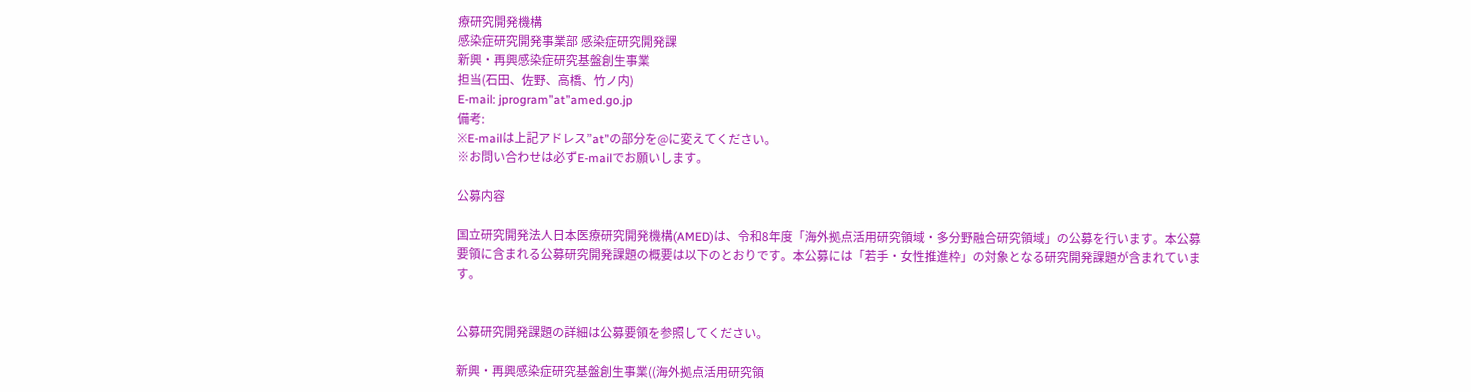療研究開発機構
感染症研究開発事業部 感染症研究開発課
新興・再興感染症研究基盤創生事業
担当(石田、佐野、高橋、竹ノ内)
E-mail: jprogram”at”amed.go.jp
備考:
※E-mailは上記アドレス”at”の部分を@に変えてください。
※お問い合わせは必ずE-mailでお願いします。

公募内容

国立研究開発法人日本医療研究開発機構(AMED)は、令和8年度「海外拠点活用研究領域・多分野融合研究領域」の公募を行います。本公募要領に含まれる公募研究開発課題の概要は以下のとおりです。本公募には「若手・女性推進枠」の対象となる研究開発課題が含まれています。


公募研究開発課題の詳細は公募要領を参照してください。

新興・再興感染症研究基盤創生事業((海外拠点活用研究領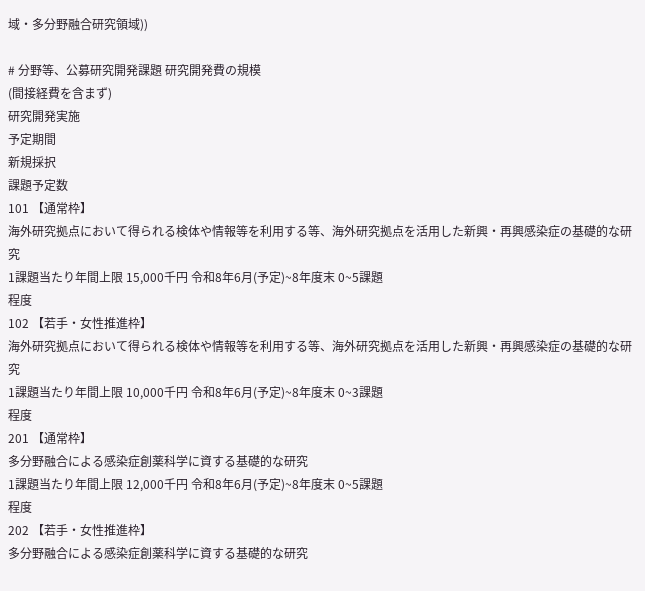域・多分野融合研究領域))

# 分野等、公募研究開発課題 研究開発費の規模
(間接経費を含まず)
研究開発実施
予定期間
新規採択
課題予定数
101 【通常枠】
海外研究拠点において得られる検体や情報等を利用する等、海外研究拠点を活用した新興・再興感染症の基礎的な研究
1課題当たり年間上限 15,000千円 令和8年6月(予定)~8年度末 0~5課題
程度
102 【若手・女性推進枠】
海外研究拠点において得られる検体や情報等を利用する等、海外研究拠点を活用した新興・再興感染症の基礎的な研究
1課題当たり年間上限 10,000千円 令和8年6月(予定)~8年度末 0~3課題
程度
201 【通常枠】
多分野融合による感染症創薬科学に資する基礎的な研究
1課題当たり年間上限 12,000千円 令和8年6月(予定)~8年度末 0~5課題
程度
202 【若手・女性推進枠】
多分野融合による感染症創薬科学に資する基礎的な研究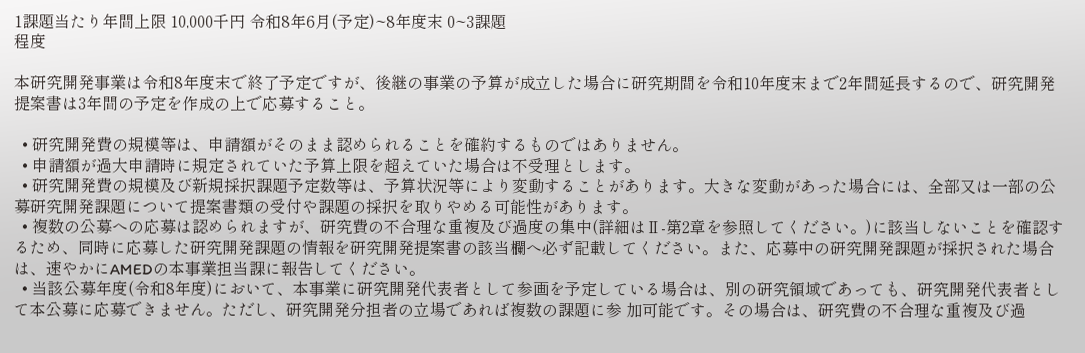1課題当たり年間上限 10,000千円 令和8年6月(予定)~8年度末 0~3課題
程度

本研究開発事業は令和8年度末で終了予定ですが、後継の事業の予算が成立した場合に研究期間を令和10年度末まで2年間延長するので、研究開発提案書は3年間の予定を作成の上で応募すること。

  • 研究開発費の規模等は、申請額がそのまま認められることを確約するものではありません。
  • 申請額が過大申請時に規定されていた予算上限を超えていた場合は不受理とします。
  • 研究開発費の規模及び新規採択課題予定数等は、予算状況等により変動することがあります。大きな変動があった場合には、全部又は一部の公募研究開発課題について提案書類の受付や課題の採択を取りやめる可能性があります。
  • 複数の公募への応募は認められますが、研究費の不合理な重複及び過度の集中(詳細はⅡ-第2章を参照してください。)に該当しないことを確認するため、同時に応募した研究開発課題の情報を研究開発提案書の該当欄へ必ず記載してください。また、応募中の研究開発課題が採択された場合は、速やかにAMEDの本事業担当課に報告してください。
  • 当該公募年度(令和8年度)において、本事業に研究開発代表者として参画を予定している場合は、別の研究領域であっても、研究開発代表者として本公募に応募できません。ただし、研究開発分担者の立場であれば複数の課題に参 加可能です。その場合は、研究費の不合理な重複及び過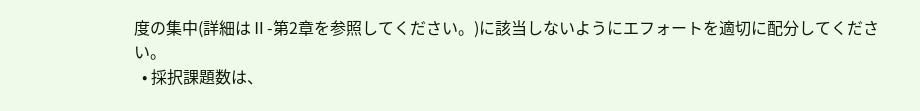度の集中(詳細はⅡ-第2章を参照してください。)に該当しないようにエフォートを適切に配分してください。
  • 採択課題数は、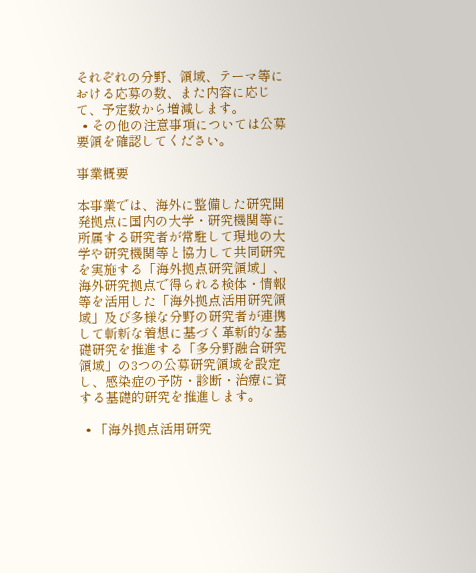それぞれの分野、領域、テーマ等における応募の数、また内容に応じて、予定数から増減します。
  • その他の注意事項については公募要領を確認してください。

事業概要

本事業では、海外に整備した研究開発拠点に国内の大学・研究機関等に所属する研究者が常駐して現地の大学や研究機関等と協力して共同研究を実施する「海外拠点研究領域」、海外研究拠点で得られる検体・情報等を活用した「海外拠点活用研究領域」及び多様な分野の研究者が連携して斬新な着想に基づく革新的な基礎研究を推進する「多分野融合研究領域」の3つの公募研究領域を設定し、感染症の予防・診断・治療に資する基礎的研究を推進します。

  • 「海外拠点活用研究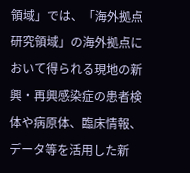領域」では、「海外拠点研究領域」の海外拠点において得られる現地の新興・再興感染症の患者検体や病原体、臨床情報、データ等を活用した新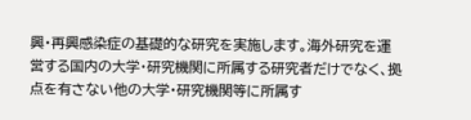興・再興感染症の基礎的な研究を実施します。海外研究を運営する国内の大学・研究機関に所属する研究者だけでなく、拠点を有さない他の大学・研究機関等に所属す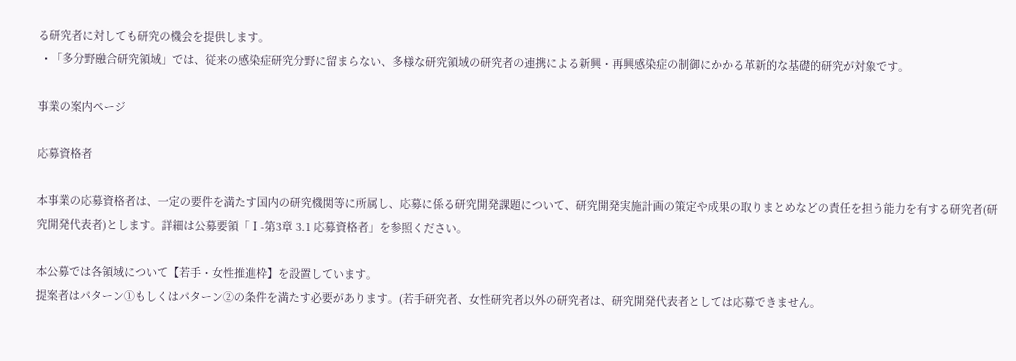る研究者に対しても研究の機会を提供します。
  • 「多分野融合研究領域」では、従来の感染症研究分野に留まらない、多様な研究領域の研究者の連携による新興・再興感染症の制御にかかる革新的な基礎的研究が対象です。

事業の案内ページ

応募資格者

本事業の応募資格者は、一定の要件を満たす国内の研究機関等に所属し、応募に係る研究開発課題について、研究開発実施計画の策定や成果の取りまとめなどの責任を担う能力を有する研究者(研究開発代表者)とします。詳細は公募要領「Ⅰ-第3章 3.1 応募資格者」を参照ください。

本公募では各領域について【若手・女性推進枠】を設置しています。
提案者はパターン①もしくはパターン②の条件を満たす必要があります。(若手研究者、女性研究者以外の研究者は、研究開発代表者としては応募できません。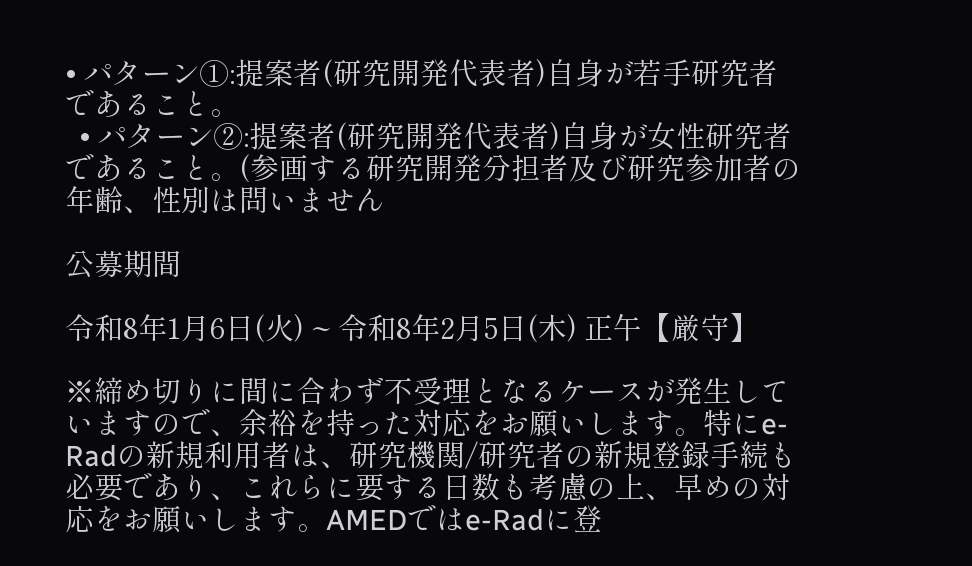• パターン①:提案者(研究開発代表者)自身が若手研究者であること。
  • パターン②:提案者(研究開発代表者)自身が女性研究者であること。(参画する研究開発分担者及び研究参加者の年齢、性別は問いません

公募期間

令和8年1月6日(火) ~ 令和8年2月5日(木) 正午【厳守】

※締め切りに間に合わず不受理となるケースが発生していますので、余裕を持った対応をお願いします。特にe-Radの新規利用者は、研究機関/研究者の新規登録手続も必要であり、これらに要する日数も考慮の上、早めの対応をお願いします。AMEDではe-Radに登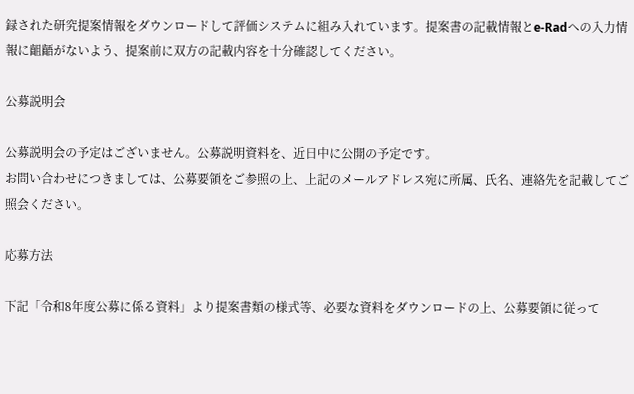録された研究提案情報をダウンロードして評価システムに組み入れています。提案書の記載情報とe-Radへの入力情報に齟齬がないよう、提案前に双方の記載内容を十分確認してください。

公募説明会

公募説明会の予定はございません。公募説明資料を、近日中に公開の予定です。
お問い合わせにつきましては、公募要領をご参照の上、上記のメールアドレス宛に所属、氏名、連絡先を記載してご照会ください。

応募方法

下記「令和8年度公募に係る資料」より提案書類の様式等、必要な資料をダウンロードの上、公募要領に従って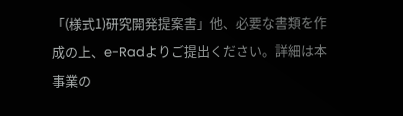「(様式1)研究開発提案書」他、必要な書類を作成の上、e-Radよりご提出ください。詳細は本事業の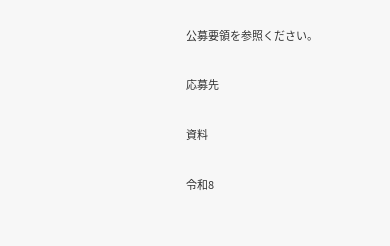公募要領を参照ください。

応募先

資料

令和8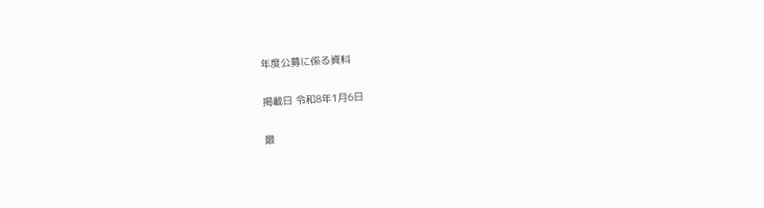年度公募に係る資料

掲載日 令和8年1月6日

最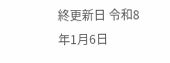終更新日 令和8年1月6日